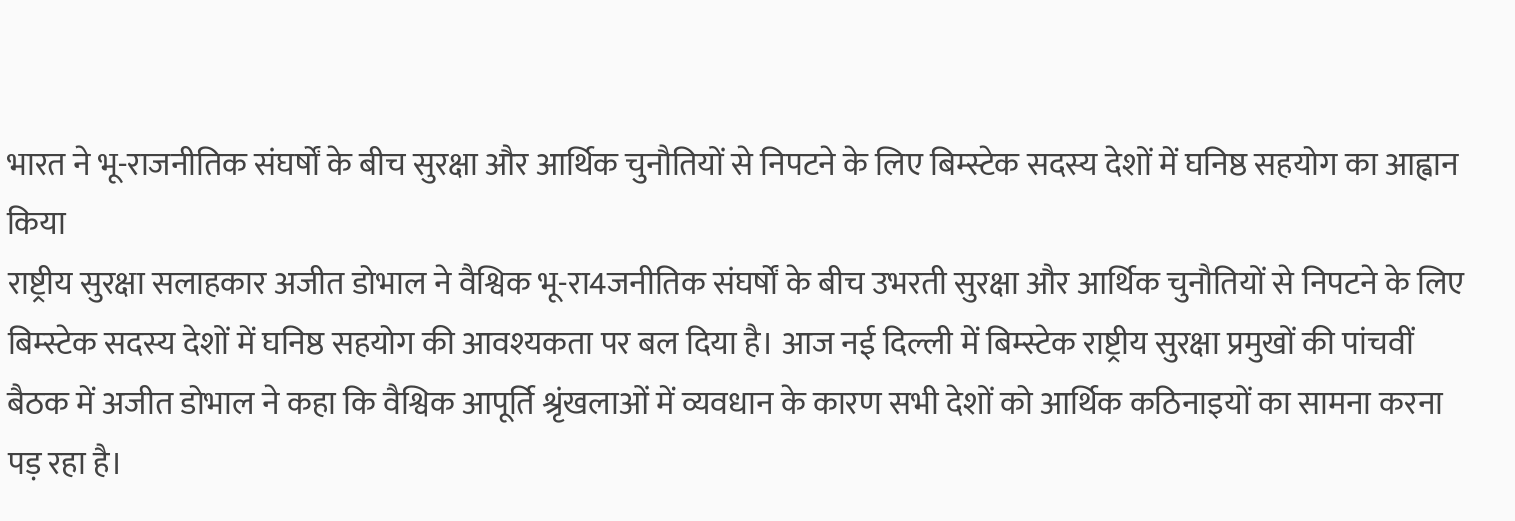भारत ने भू-राजनीतिक संघर्षों के बीच सुरक्षा और आर्थिक चुनौतियों से निपटने के लिए बिम्स्टेक सदस्य देशों में घनिष्ठ सहयोग का आह्वान किया
राष्ट्रीय सुरक्षा सलाहकार अजीत डोभाल ने वैश्विक भू-रा4जनीतिक संघर्षों के बीच उभरती सुरक्षा और आर्थिक चुनौतियों से निपटने के लिए बिम्स्टेक सदस्य देशों में घनिष्ठ सहयोग की आवश्यकता पर बल दिया है। आज नई दिल्ली में बिम्स्टेक राष्ट्रीय सुरक्षा प्रमुखों की पांचवीं बैठक में अजीत डोभाल ने कहा कि वैश्विक आपूर्ति श्रृंखलाओं में व्यवधान के कारण सभी देशों को आर्थिक कठिनाइयों का सामना करना पड़ रहा है।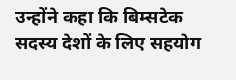उन्होंने कहा कि बिम्सटेक सदस्य देशों के लिए सहयोग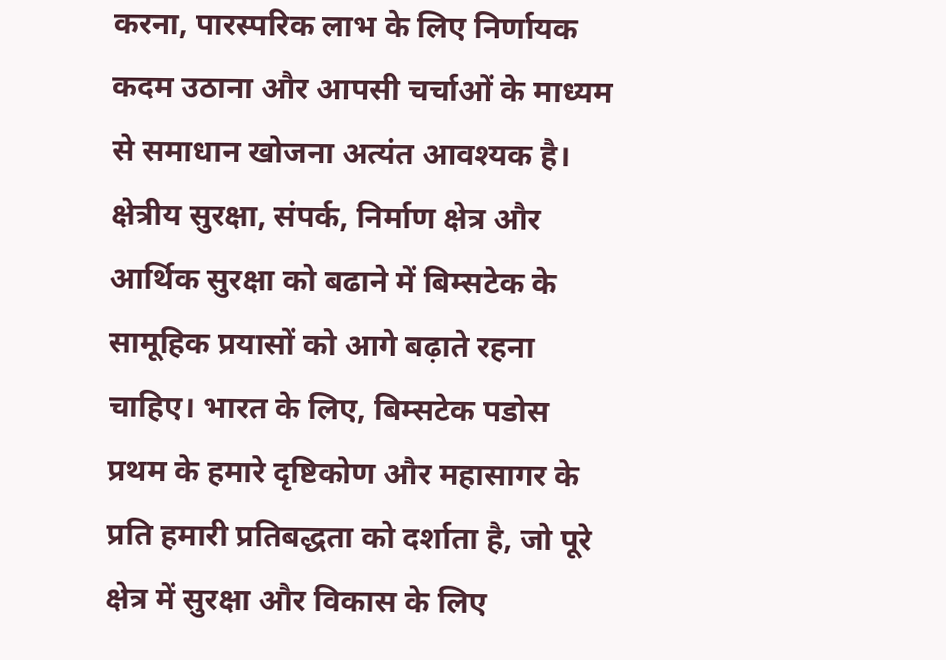करना, पारस्परिक लाभ के लिए निर्णायक कदम उठाना और आपसी चर्चाओं के माध्यम से समाधान खोजना अत्यंत आवश्यक है।
क्षेत्रीय सुरक्षा, संपर्क, निर्माण क्षेत्र और आर्थिक सुरक्षा को बढाने में बिम्सटेक के सामूहिक प्रयासों को आगे बढ़ाते रहना चाहिए। भारत के लिए, बिम्सटेक पडोस प्रथम के हमारे दृष्टिकोण और महासागर के प्रति हमारी प्रतिबद्धता को दर्शाता है, जो पूरे क्षेत्र में सुरक्षा और विकास के लिए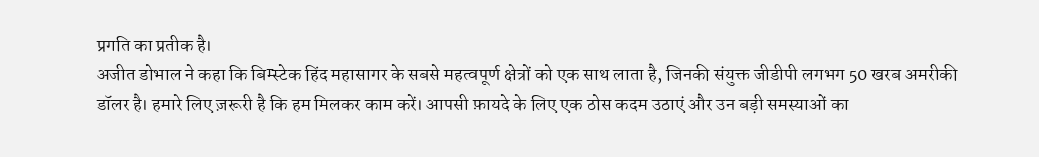प्रगति का प्रतीक है।
अजीत डोभाल ने कहा कि बिम्स्टेक हिंद महासागर के सबसे महत्वपूर्ण क्षेत्रों को एक साथ लाता है, जिनकी संयुक्त जीडीपी लगभग 50 खरब अमरीकी डॉलर है। हमारे लिए ज़रूरी है कि हम मिलकर काम करें। आपसी फ़ायदे के लिए एक ठोस कदम उठाएं और उन बड़ी समस्याओं का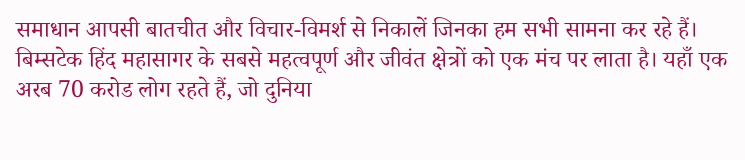समाधान आपसी बातचीत और विचार-विमर्श से निकालें जिनका हम सभी सामना कर रहे हैं। बिम्सटेक हिंद महासागर के सबसे महत्वपूर्ण और जीवंत क्षेत्रों को एक मंच पर लाता है। यहाँ एक अरब 70 करोड लोग रहते हैं, जो दुनिया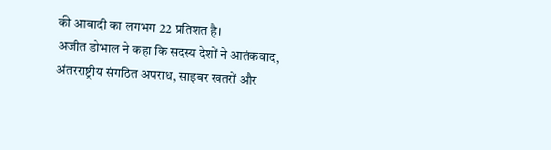की आबादी का लगभग 22 प्रतिशत है।
अजीत डोभाल ने कहा कि सदस्य देशों ने आतंकवाद, अंतरराष्ट्रीय संगठित अपराध, साइबर खतरों और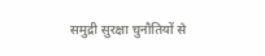समुद्री सुरक्षा चुनौतियों से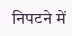निपटने में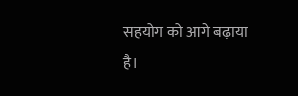सहयोग को आगे बढ़ाया है।